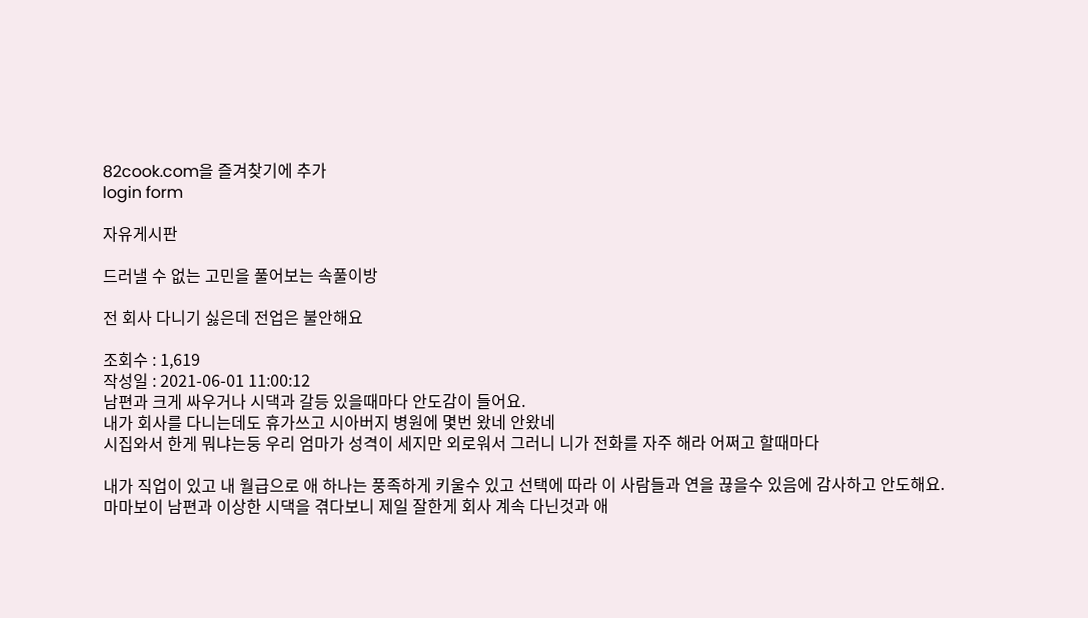82cook.com을 즐겨찾기에 추가
login form

자유게시판

드러낼 수 없는 고민을 풀어보는 속풀이방

전 회사 다니기 싫은데 전업은 불안해요

조회수 : 1,619
작성일 : 2021-06-01 11:00:12
남편과 크게 싸우거나 시댁과 갈등 있을때마다 안도감이 들어요.
내가 회사를 다니는데도 휴가쓰고 시아버지 병원에 몇번 왔네 안왔네
시집와서 한게 뭐냐는둥 우리 엄마가 성격이 세지만 외로워서 그러니 니가 전화를 자주 해라 어쩌고 할때마다

내가 직업이 있고 내 월급으로 애 하나는 풍족하게 키울수 있고 선택에 따라 이 사람들과 연을 끊을수 있음에 감사하고 안도해요.
마마보이 남편과 이상한 시댁을 겪다보니 제일 잘한게 회사 계속 다닌것과 애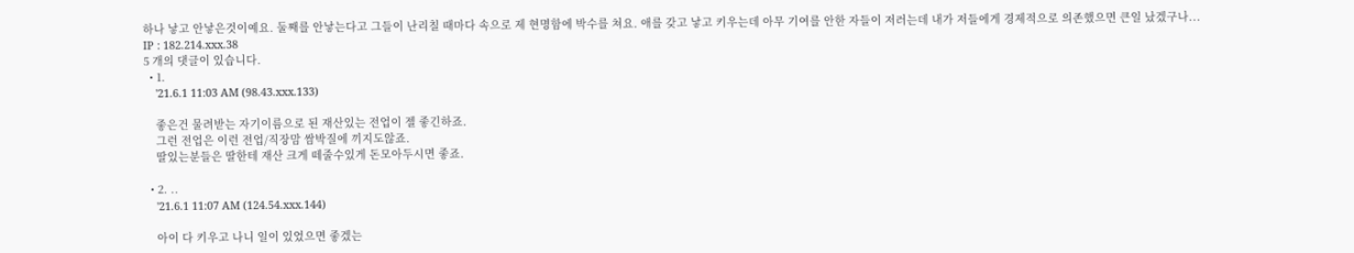하나 낳고 안낳은것이예요. 둘째를 안낳는다고 그들이 난리칠 때마다 속으로 제 현명함에 박수를 쳐요. 애를 갖고 낳고 키우는데 아무 기여를 안한 자들이 저러는데 내가 저들에게 경제적으로 의존했으면 큰일 났겠구나...
IP : 182.214.xxx.38
5 개의 댓글이 있습니다.
  • 1.
    '21.6.1 11:03 AM (98.43.xxx.133)

    좋은건 물려받는 자기이름으로 된 재산있는 전업이 젤 좋긴하죠.
    그런 전업은 이런 전업/직장맘 쌈박질에 끼지도않죠.
    딸있는분들은 딸한테 재산 크게 떼줄수있게 돈모아두시면 좋죠.

  • 2. ..
    '21.6.1 11:07 AM (124.54.xxx.144)

    아이 다 키우고 나니 일이 있었으면 좋겠는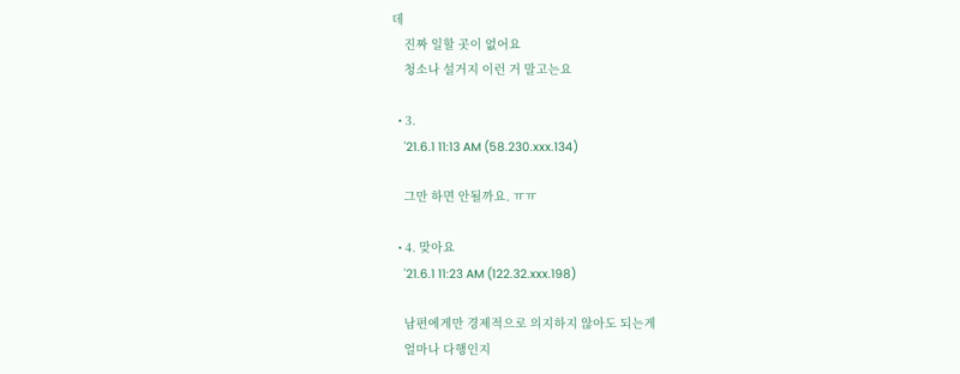데
    진짜 일할 곳이 없어요
    청소나 설거지 이런 거 말고는요

  • 3.
    '21.6.1 11:13 AM (58.230.xxx.134)

    그만 하면 안될까요. ㅠㅠ

  • 4. 맞아요
    '21.6.1 11:23 AM (122.32.xxx.198)

    남편에게만 경제적으로 의지하지 않아도 되는게
    얼마나 다행인지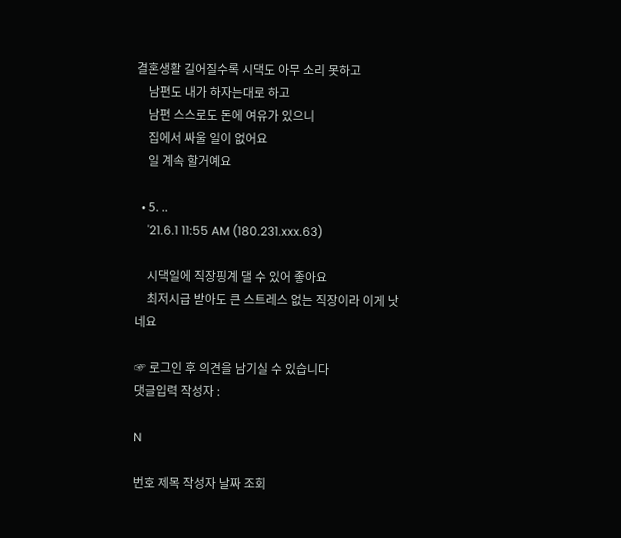결혼생활 길어질수록 시댁도 아무 소리 못하고
    남편도 내가 하자는대로 하고
    남편 스스로도 돈에 여유가 있으니
    집에서 싸울 일이 없어요
    일 계속 할거예요

  • 5. ..
    '21.6.1 11:55 AM (180.231.xxx.63)

    시댁일에 직장핑계 댈 수 있어 좋아요
    최저시급 받아도 큰 스트레스 없는 직장이라 이게 낫네요

☞ 로그인 후 의견을 남기실 수 있습니다
댓글입력 작성자 :

N

번호 제목 작성자 날짜 조회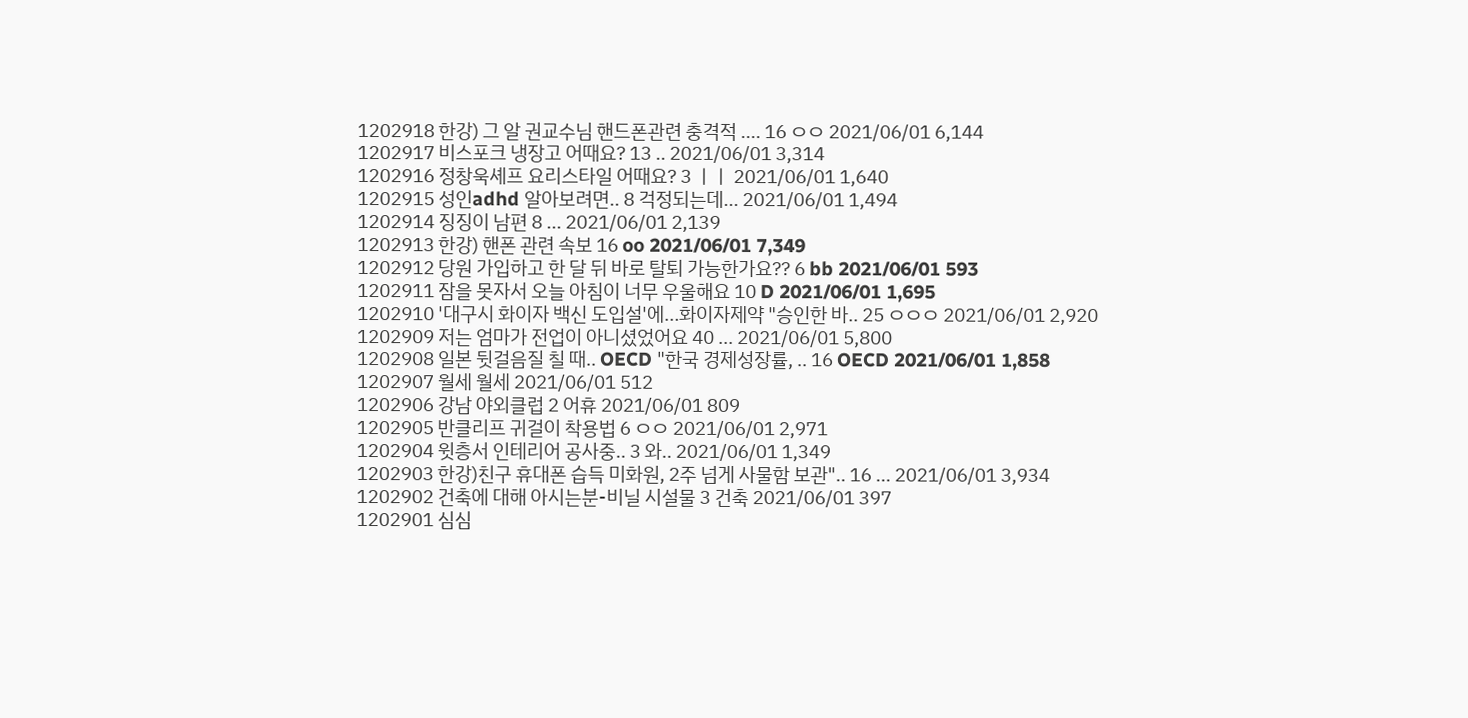1202918 한강) 그 알 권교수님 핸드폰관련 충격적 .... 16 ㅇㅇ 2021/06/01 6,144
1202917 비스포크 냉장고 어때요? 13 .. 2021/06/01 3,314
1202916 정창욱셰프 요리스타일 어때요? 3 ㅣㅣ 2021/06/01 1,640
1202915 성인adhd 알아보려면.. 8 걱정되는데... 2021/06/01 1,494
1202914 징징이 남편 8 ... 2021/06/01 2,139
1202913 한강) 핸폰 관련 속보 16 oo 2021/06/01 7,349
1202912 당원 가입하고 한 달 뒤 바로 탈퇴 가능한가요?? 6 bb 2021/06/01 593
1202911 잠을 못자서 오늘 아침이 너무 우울해요 10 D 2021/06/01 1,695
1202910 '대구시 화이자 백신 도입설'에…화이자제약 "승인한 바.. 25 ㅇㅇㅇ 2021/06/01 2,920
1202909 저는 엄마가 전업이 아니셨었어요 40 ... 2021/06/01 5,800
1202908 일본 뒷걸음질 칠 때.. OECD "한국 경제성장률, .. 16 OECD 2021/06/01 1,858
1202907 월세 월세 2021/06/01 512
1202906 강남 야외클럽 2 어휴 2021/06/01 809
1202905 반클리프 귀걸이 착용법 6 ㅇㅇ 2021/06/01 2,971
1202904 윗층서 인테리어 공사중.. 3 와.. 2021/06/01 1,349
1202903 한강)친구 휴대폰 습득 미화원, 2주 넘게 사물함 보관".. 16 ... 2021/06/01 3,934
1202902 건축에 대해 아시는분-비닐 시설물 3 건축 2021/06/01 397
1202901 심심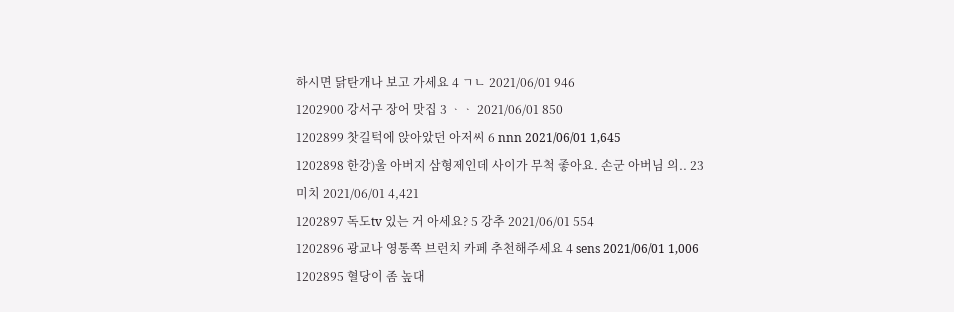하시면 닭탄개나 보고 가세요 4 ㄱㄴ 2021/06/01 946
1202900 강서구 장어 맛집 3 ᆞᆞ 2021/06/01 850
1202899 찻길턱에 앉아았던 아저씨 6 nnn 2021/06/01 1,645
1202898 한강)울 아버지 삼형제인데 사이가 무척 좋아요. 손군 아버님 의.. 23 미치 2021/06/01 4,421
1202897 독도tv 있는 거 아세요? 5 강추 2021/06/01 554
1202896 광교나 영통쪽 브런치 카페 추천해주세요 4 sens 2021/06/01 1,006
1202895 혈당이 좀 높대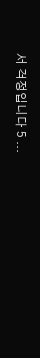서 걱정입니다 5 ...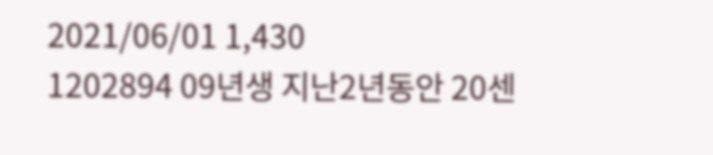2021/06/01 1,430
1202894 09년생 지난2년동안 20센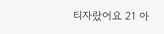티자랐어요 21 아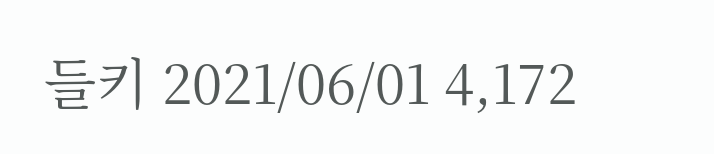들키 2021/06/01 4,172